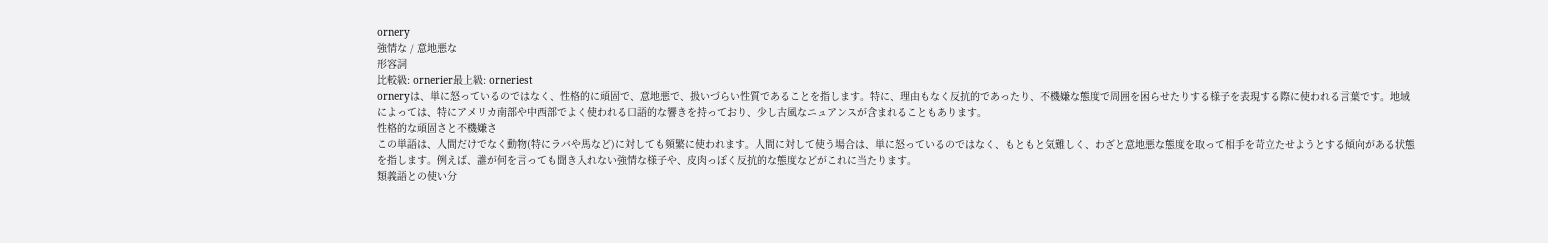ornery
強情な / 意地悪な
形容詞
比較級: ornerier最上級: orneriest
orneryは、単に怒っているのではなく、性格的に頑固で、意地悪で、扱いづらい性質であることを指します。特に、理由もなく反抗的であったり、不機嫌な態度で周囲を困らせたりする様子を表現する際に使われる言葉です。地域によっては、特にアメリカ南部や中西部でよく使われる口語的な響きを持っており、少し古風なニュアンスが含まれることもあります。
性格的な頑固さと不機嫌さ
この単語は、人間だけでなく動物(特にラバや馬など)に対しても頻繁に使われます。人間に対して使う場合は、単に怒っているのではなく、もともと気難しく、わざと意地悪な態度を取って相手を苛立たせようとする傾向がある状態を指します。例えば、誰が何を言っても聞き入れない強情な様子や、皮肉っぽく反抗的な態度などがこれに当たります。
類義語との使い分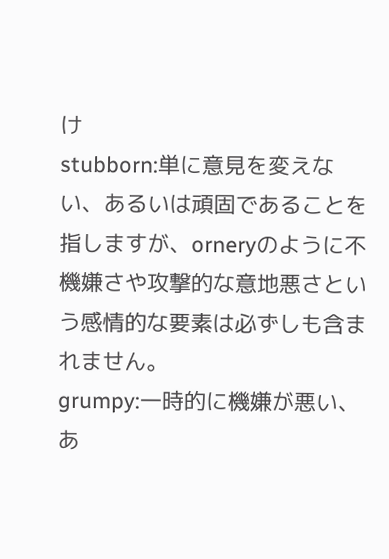け
stubborn:単に意見を変えない、あるいは頑固であることを指しますが、orneryのように不機嫌さや攻撃的な意地悪さという感情的な要素は必ずしも含まれません。
grumpy:一時的に機嫌が悪い、あ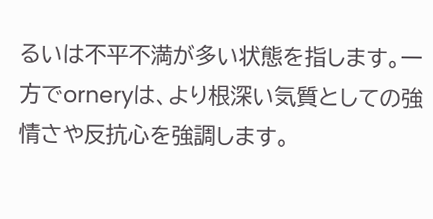るいは不平不満が多い状態を指します。一方でorneryは、より根深い気質としての強情さや反抗心を強調します。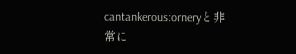cantankerous:orneryと非常に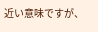近い意味ですが、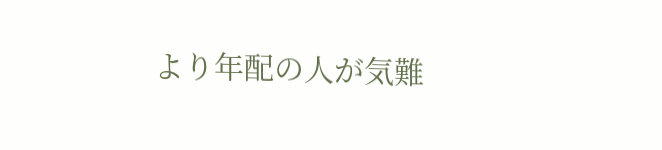より年配の人が気難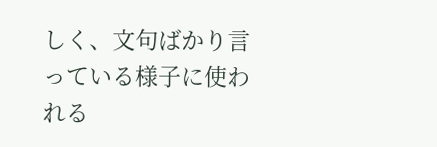しく、文句ばかり言っている様子に使われる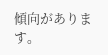傾向があります。